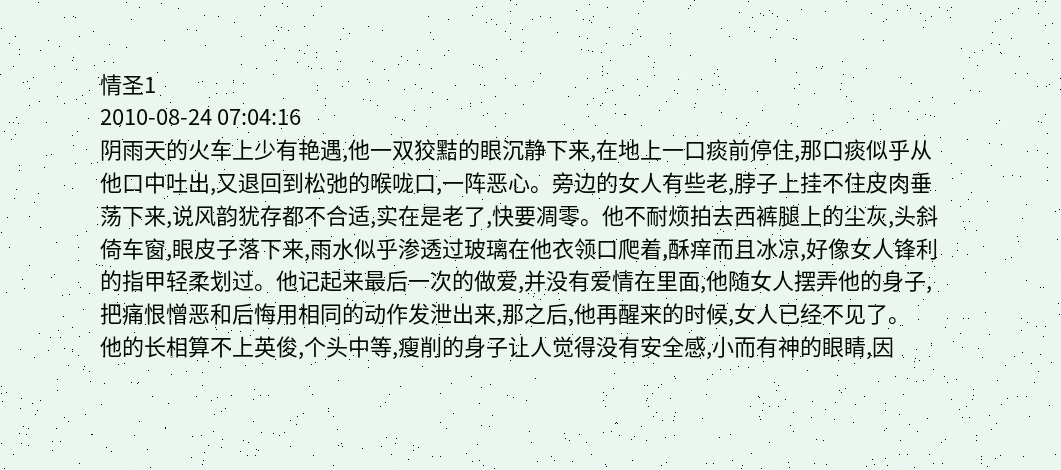情圣1
2010-08-24 07:04:16
阴雨天的火车上少有艳遇,他一双狡黠的眼沉静下来,在地上一口痰前停住,那口痰似乎从他口中吐出,又退回到松弛的喉咙口,一阵恶心。旁边的女人有些老,脖子上挂不住皮肉垂荡下来,说风韵犹存都不合适,实在是老了,快要凋零。他不耐烦拍去西裤腿上的尘灰,头斜倚车窗,眼皮子落下来,雨水似乎渗透过玻璃在他衣领口爬着,酥痒而且冰凉,好像女人锋利的指甲轻柔划过。他记起来最后一次的做爱,并没有爱情在里面,他随女人摆弄他的身子,把痛恨憎恶和后悔用相同的动作发泄出来,那之后,他再醒来的时候,女人已经不见了。
他的长相算不上英俊,个头中等,瘦削的身子让人觉得没有安全感,小而有神的眼睛,因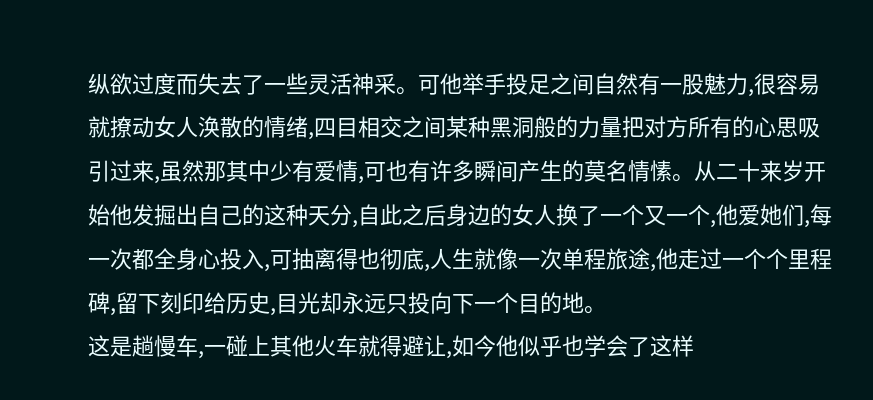纵欲过度而失去了一些灵活神采。可他举手投足之间自然有一股魅力,很容易就撩动女人涣散的情绪,四目相交之间某种黑洞般的力量把对方所有的心思吸引过来,虽然那其中少有爱情,可也有许多瞬间产生的莫名情愫。从二十来岁开始他发掘出自己的这种天分,自此之后身边的女人换了一个又一个,他爱她们,每一次都全身心投入,可抽离得也彻底,人生就像一次单程旅途,他走过一个个里程碑,留下刻印给历史,目光却永远只投向下一个目的地。
这是趟慢车,一碰上其他火车就得避让,如今他似乎也学会了这样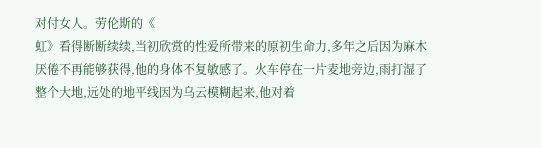对付女人。劳伦斯的《
虹》看得断断续续,当初欣赏的性爱所带来的原初生命力,多年之后因为麻木厌倦不再能够获得,他的身体不复敏感了。火车停在一片麦地旁边,雨打湿了整个大地,远处的地平线因为乌云模糊起来,他对着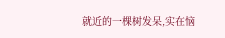就近的一棵树发呆,实在恼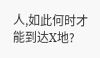人,如此何时才能到达X地?